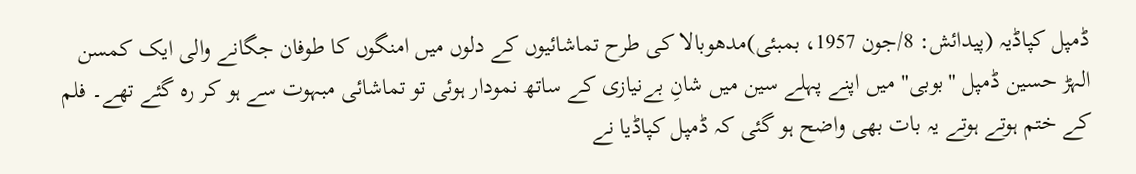ڈمپل کپاڈیہ (پیدائش: 8/جون 1957، بمبئی)مدھوبالا کی طرح تماشائیوں کے دلوں میں امنگوں کا طوفان جگانے والی ایک کمسن الہڑ حسین ڈمپل "بوبی" میں اپنے پہلے سین میں شانِ بےنیازی کے ساتھ نمودار ہوئی تو تماشائی مبہوت سے ہو کر رہ گئے تھے۔ فلم کے ختم ہوتے ہوتے یہ بات بھی واضح ہو گئی کہ ڈمپل کپاڈیا نے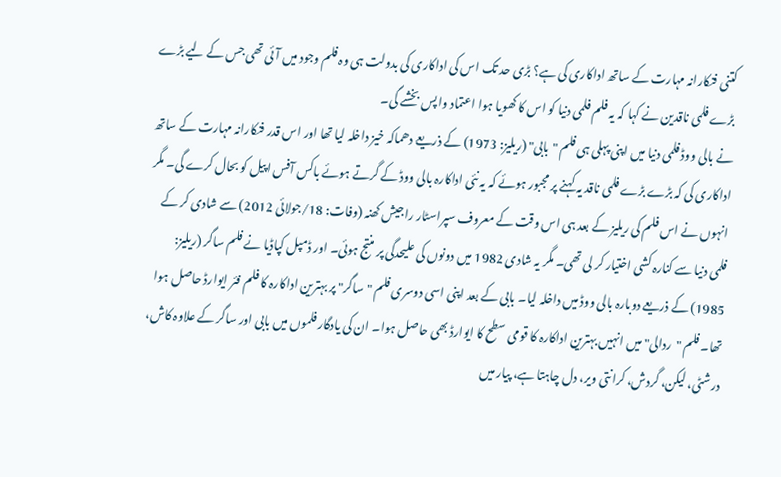کتنی فنکارانہ مہارت کے ساتھ اداکاری کی ہے؟ بڑی حد تک اس کی اداکاری کی بدولت ہی وہ فلم وجود میں آئی تھی جس کے لیے بڑے بڑے فلمی ناقدین نے کہا کہ یہ فلم فلمی دنیا کو اس کا کھویا ہوا اعتماد واپس بخشے گی۔
نے بالی ووڈ فلمی دنیا میں اپنی پہلی ہی فلم "بابی" (ریلیز: 1973) کے ذریعے دھماکہ خیز داخلہ لیا تھا اور اس قدر فنکارانہ مہارت کے ساتھ اداکاری کی کہ بڑے بڑے فلمی ناقد یہ کہنے پر مجبور ہوئے کہ یہ نئی اداکارہ بالی ووڈ کے گرتے ہوئے باکس آفس اپیل کو بحال کرے گی۔ مگر انہوں نے اس فلم کی ریلیز کے بعد ہی اس وقت کے معروف سپراسٹار راجیش کھنہ (وفات: 18/جولائی 2012) سے شادی کر کے فلمی دنیا سے کنارہ کشی اختیار کر لی تھی۔ مگر یہ شادی 1982 میں دونوں کی علیحدگی پر منتج ہوئی۔ اور ڈمپل کپاڈیا نے فلم ساگر (ریلیز: 1985) کے ذریعے دوبارہ بالی ووڈ میں داخلہ لیا۔ بابی کے بعد اپنی اسی دوسری فلم "ساگر" پر بہترین اداکارہ کا فلم فئر ایوارڈ حاصل ہوا تھا۔ فلم "ردالی" میں انہیں بہترین اداکارہ کا قومی سطح کا ایوارڈ بھی حاصل ہوا۔ ان کی یادگار فلموں میں بابی اور ساگر کے علاوہ کاش، درشٹی، لیکن، گردش، کرانتی ویر، دل چاہتا ہے، پیار میں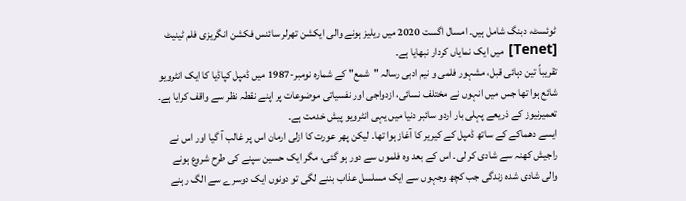ٹوئسٹ، دبنگ شامل ہیں۔ امسال اگست 2020 میں ریلیز ہونے والی ایکشن تھرلر سائنس فکشن انگریزی فلم ٹینیٹ [Tenet] میں ایک نمایاں کردار نبھایا ہے۔
تقریباً تین دہائی قبل، مشہور فلمی و نیم ادبی رسالہ "شمع" کے شمارہ نومبر-1987 میں ڈمپل کپاڈیا کا ایک انٹرویو شائع ہوا تھا جس میں انہوں نے مختلف نسائی، ازدواجی اور نفسیاتی موضوعات پر اپنے نقطہ نظر سے واقف کرایا ہے۔ تعمیرنیوز کے ذریعے پہلی بار اردو سائبر دنیا میں یہی انٹرویو پیش خدمت ہے۔
ایسے دھماکے کے ساتھ ڈمپل کے کیریر کا آغاز ہوا تھا۔ لیکن پھر عورت کا ازلی ارمان اس پر غالب آ گیا اور اس نے راجیش کھنہ سے شادی کر لی۔ اس کے بعد وہ فلموں سے دور ہو گئی، مگر ایک حسین سپنے کی طرح شروع ہونے والی شادی شدہ زندگی جب کچھ وجہوں سے ایک مسلسل عذاب بننے لگی تو دونوں ایک دوسرے سے الگ رہنے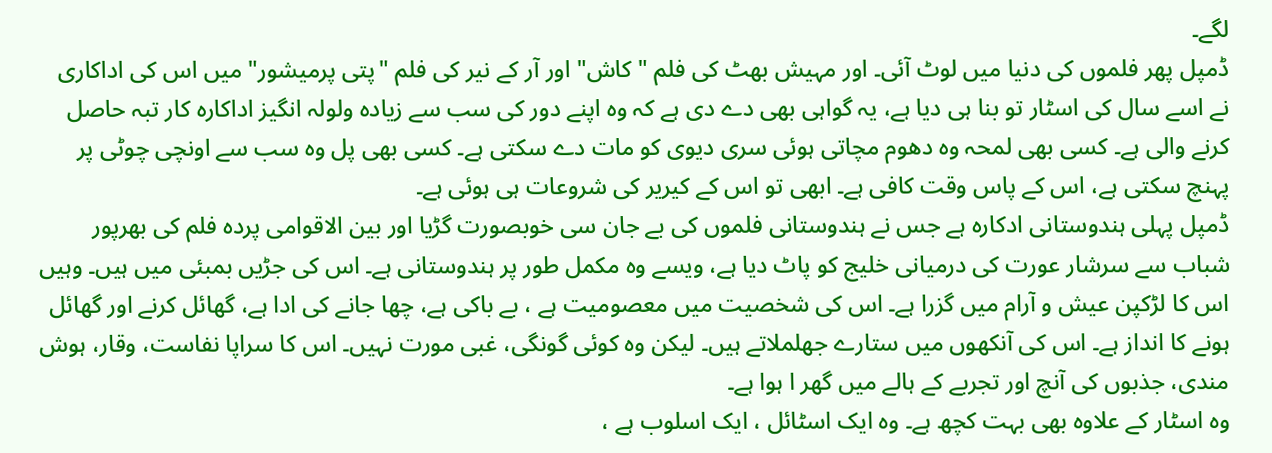لگے۔
ڈمپل پھر فلموں کی دنیا میں لوٹ آئی۔ اور مہیش بھٹ کی فلم "کاش" اور آر کے نیر کی فلم "پتی پرمیشور" میں اس کی اداکاری نے اسے سال کی اسٹار تو بنا ہی دیا ہے، یہ گواہی بھی دے دی ہے کہ وہ اپنے دور کی سب سے زیادہ ولولہ انگیز اداکارہ کار تبہ حاصل کرنے والی ہے۔ کسی بھی لمحہ وہ دھوم مچاتی ہوئی سری دیوی کو مات دے سکتی ہے۔ کسی بھی پل وہ سب سے اونچی چوٹی پر پہنچ سکتی ہے، اس کے پاس وقت کافی ہے۔ ابھی تو اس کے کیریر کی شروعات ہی ہوئی ہے۔
ڈمپل پہلی ہندوستانی ادکارہ ہے جس نے ہندوستانی فلموں کی بے جان سی خوبصورت گڑیا اور بین الاقوامی پردہ فلم کی بھرپور شباب سے سرشار عورت کی درمیانی خلیج کو پاٹ دیا ہے، ویسے وہ مکمل طور پر ہندوستانی ہے۔ اس کی جڑیں بمبئی میں ہیں۔ وہیں اس کا لڑکپن عیش و آرام میں گزرا ہے۔ اس کی شخصیت میں معصومیت ہے ، بے باکی ہے، چھا جانے کی ادا ہے، گھائل کرنے اور گھائل ہونے کا انداز ہے۔ اس کی آنکھوں میں ستارے جھلملاتے ہیں۔ لیکن وہ کوئی گونگی، غبی مورت نہیں۔ اس کا سراپا نفاست، وقار، ہوش مندی، جذبوں کی آنچ اور تجربے کے ہالے میں گھر ا ہوا ہے۔
وہ اسٹار کے علاوہ بھی بہت کچھ ہے۔ وہ ایک اسٹائل ، ایک اسلوب ہے ،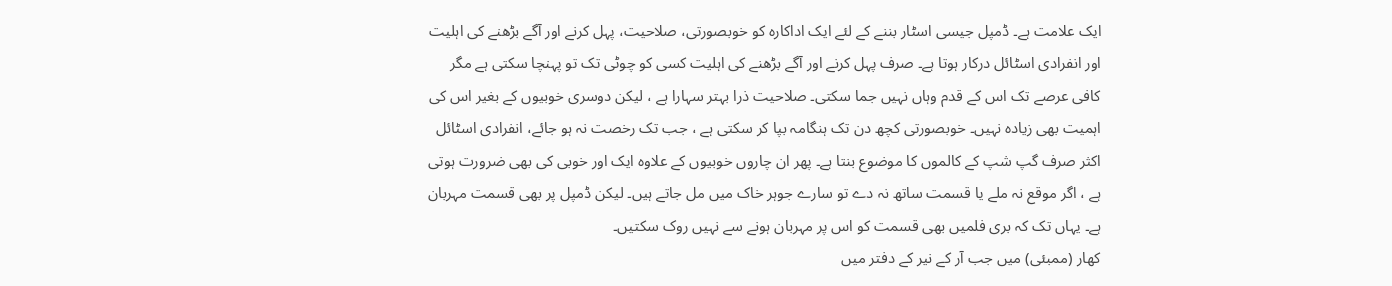ایک علامت ہے۔ ڈمپل جیسی اسٹار بننے کے لئے ایک اداکارہ کو خوبصورتی، صلاحیت، پہل کرنے اور آگے بڑھنے کی اہلیت اور انفرادی اسٹائل درکار ہوتا ہے۔ صرف پہل کرنے اور آگے بڑھنے کی اہلیت کسی کو چوٹی تک تو پہنچا سکتی ہے مگر کافی عرصے تک اس کے قدم وہاں نہیں جما سکتی۔ صلاحیت ذرا بہتر سہارا ہے ، لیکن دوسری خوبیوں کے بغیر اس کی اہمیت بھی زیادہ نہیں۔ خوبصورتی کچھ دن تک ہنگامہ بپا کر سکتی ہے ، جب تک رخصت نہ ہو جائے، انفرادی اسٹائل اکثر صرف گپ شپ کے کالموں کا موضوع بنتا ہے۔ پھر ان چاروں خوبیوں کے علاوہ ایک اور خوبی کی بھی ضرورت ہوتی ہے ، اگر موقع نہ ملے یا قسمت ساتھ نہ دے تو سارے جوہر خاک میں مل جاتے ہیں۔ لیکن ڈمپل پر بھی قسمت مہربان ہے۔ یہاں تک کہ بری فلمیں بھی قسمت کو اس پر مہربان ہونے سے نہیں روک سکتیں۔
کھار (ممبئی) میں جب آر کے نیر کے دفتر میں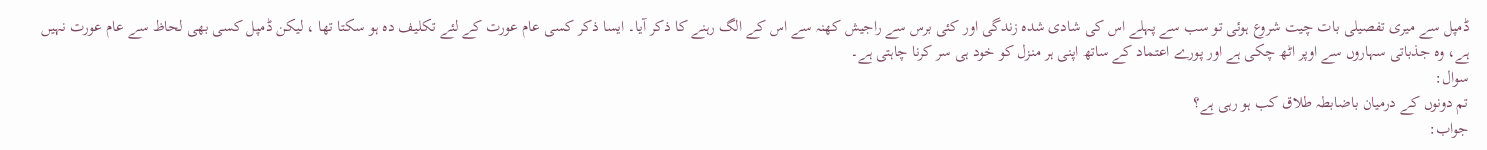ڈمپل سے میری تفصیلی بات چیت شروع ہوئی تو سب سے پہلے اس کی شادی شدہ زندگی اور کئی برس سے راجیش کھنہ سے اس کے الگ رہنے کا ذکر آیا۔ ایسا ذکر کسی عام عورت کے لئے تکلیف دہ ہو سکتا تھا ، لیکن ڈمپل کسی بھی لحاظ سے عام عورت نہیں ہے، وہ جذباتی سہاروں سے اوپر اٹھ چکی ہے اور پورے اعتماد کے ساتھ اپنی ہر منزل کو خود ہی سر کرنا چاہتی ہے۔
سوال:
تم دونوں کے درمیان باضابطہ طلاق کب ہو رہی ہے؟
جواب: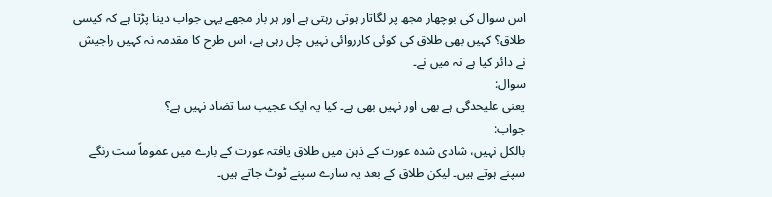اس سوال کی بوچھار مجھ پر لگاتار ہوتی رہتی ہے اور ہر بار مجھے یہی جواب دینا پڑتا ہے کہ کیسی طلاق؟ کہیں بھی طلاق کی کوئی کارروائی نہیں چل رہی ہے، اس طرح کا مقدمہ نہ کہیں راجیش نے دائر کیا ہے نہ میں نے۔
سوال:
یعنی علیحدگی ہے بھی اور نہیں بھی ہے۔ کیا یہ ایک عجیب سا تضاد نہیں ہے؟
جواب:
بالکل نہیں، شادی شدہ عورت کے ذہن میں طلاق یافتہ عورت کے بارے میں عموماً ست رنگے سپنے ہوتے ہیں۔ لیکن طلاق کے بعد یہ سارے سپنے ٹوٹ جاتے ہیں۔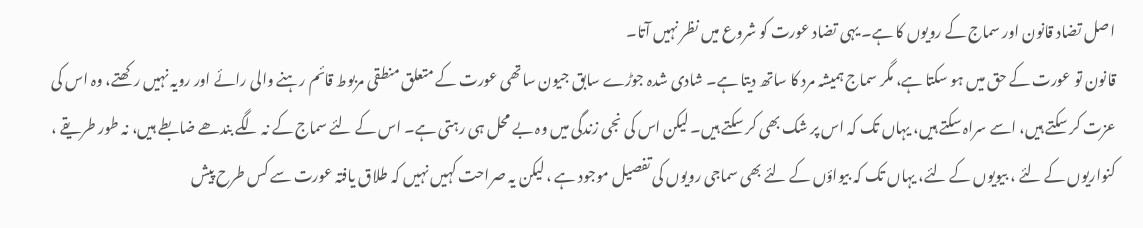اصل تضاد قانون اور سماج کے رویوں کا ہے۔ یہی تضاد عورت کو شروع میں نظر نہیں آتا۔
قانون تو عورت کے حق میں ہو سکتا ہے، مگر سماج ہمیشہ مرد کا ساتھ دیتا ہے۔ شادی شدہ جوڑے سابق جیون ساتھی عورت کے متعلق منطقی مربوط قائم رہنے والی رائے اور رویہ نہیں رکھتے، وہ اس کی عزت کر سکتے ہیں، اسے سراہ سکتے ہیں، یہاں تک کہ اس پر شک بھی کر سکتے ہیں۔ لیکن اس کی نجی زندگی میں وہ بے محل ہی رہتی ہے۔ اس کے لئے سماج کے نہ لگے بندھے ضابطے ہیں، نہ طور طریقے ، کنواریوں کے لئے ، بیویوں کے لئے، یہاں تک کہ بیواؤں کے لئے بھی سماجی رویوں کی تفصیل موجود ہے ، لیکن یہ صراحت کہیں نہیں کہ طلاق یافتہ عورت سے کس طرح پیش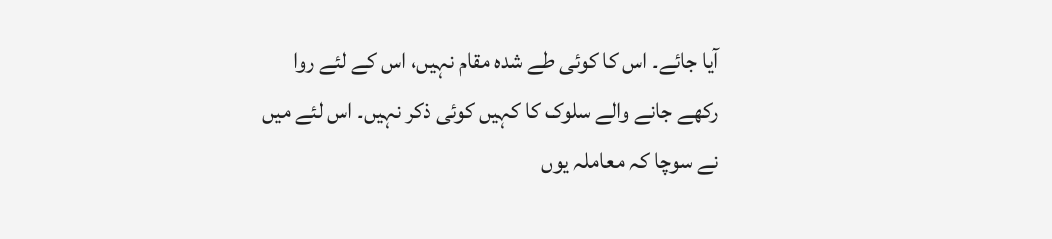آیا جائے۔ اس کا کوئی طے شدہ مقام نہیں، اس کے لئے روا رکھے جانے والے سلوک کا کہیں کوئی ذکر نہیں۔ اس لئے میں نے سوچا کہ معاملہ یوں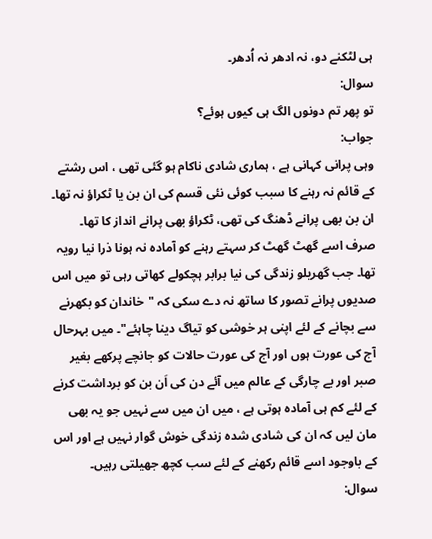ہی لٹکنے دو، نہ ادھر نہ اُدھر۔
سوال:
تو پھر تم دونوں الگ ہی کیوں ہوئے؟
جواب:
وہی پرانی کہانی ہے ، ہماری شادی ناکام ہو گئی تھی ، اس رشتے کے قائم نہ رہنے کا سبب کوئی نئی قسم کی ان بن یا ٹکراؤ نہ تھا۔ ان بن بھی پرانے ڈھنگ کی تھی، ٹکراؤ بھی پرانے انداز کا تھا۔ صرف اسے گھٹ گھٹ کر سہتے رہنے کو آمادہ نہ ہونا ذرا نیا رویہ تھا۔ جب گھریلو زندگی کی نیا برابر ہچکولے کھاتی رہی تو میں اس صدیوں پرانے تصور کا ساتھ نہ دے سکی کہ "خاندان کو بکھرنے سے بچانے کے لئے اپنی ہر خوشی کو تیاگ دینا چاہئے"۔ میں بہرحال آج کی عورت ہوں اور آج کی عورت حالات کو جانچے پرکھے بغیر صبر اور بے چارگی کے عالم میں آئے دن کی اَن بن کو برداشت کرنے کے لئے کم ہی آمادہ ہوتی ہے ، میں ان میں سے نہیں جو یہ بھی مان لیں کہ ان کی شادی شدہ زندگی خوش گوار نہیں ہے اور اس کے باوجود اسے قائم رکھنے کے لئے سب کچھ جھیلتی رہیں۔
سوال: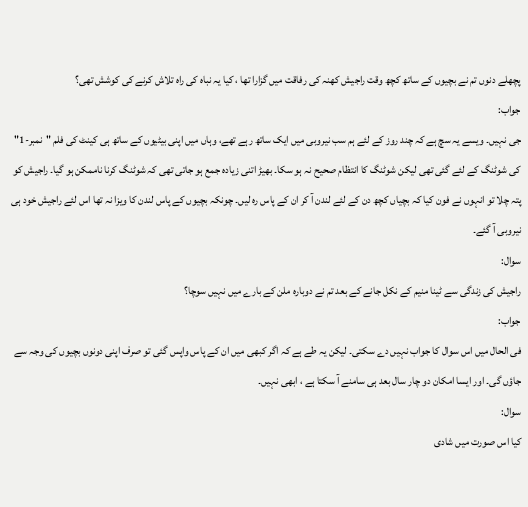پچھلے دنوں تم نے بچیوں کے ساتھ کچھ وقت راجیش کھنہ کی رفاقت میں گزارا تھا ، کیا یہ نباہ کی راہ تلاش کرنے کی کوشش تھی؟
جواب:
جی نہیں۔ ویسے یہ سچ ہے کہ چند روز کے لئے ہم سب نیروبی میں ایک ساتھ رہے تھے، وہاں میں اپنی بیٹیوں کے ساتھ ہی کینٹ کی فلم "نمبر-1" کی شوٹنگ کے لئے گئی تھی لیکن شوٹنگ کا انتظام صحیح نہ ہو سکا۔ بھیڑ اتنی زیادہ جمع ہو جاتی تھی کہ شوٹنگ کرنا ناممکن ہو گیا۔ راجیش کو پتہ چلا تو انہوں نے فون کیا کہ بچیاں کچھ دن کے لئے لندن آ کر ان کے پاس رہ لیں۔ چونکہ بچیوں کے پاس لندن کا ویزا نہ تھا اس لئے راجیش خود ہی نیروبی آ گئے۔
سوال:
راجیش کی زندگی سے ٹینا منیم کے نکل جانے کے بعد تم نے دوبارہ ملن کے بارے میں نہیں سوچا؟
جواب:
فی الحال میں اس سوال کا جواب نہیں دے سکتی۔ لیکن یہ طے ہے کہ اگر کبھی میں ان کے پاس واپس گئی تو صرف اپنی دونوں بچیوں کی وجہ سے جاؤں گی۔ اور ایسا امکان دو چار سال بعد ہی سامنے آ سکتا ہے ، ابھی نہیں۔
سوال:
کیا اس صورت میں شادی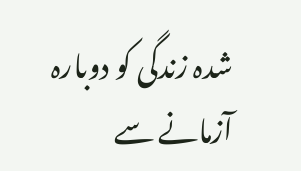شدہ زندگی کو دوبارہ آزمانے سے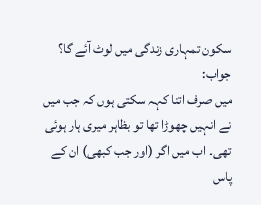سکون تمہاری زندگی میں لوٹ آئے گا؟
جواب:
میں صرف اتنا کہہ سکتی ہوں کہ جب میں نے انہیں چھوڑا تھا تو بظاہر میری ہار ہوئی تھی۔ اب میں اگر (اور جب کبھی) ان کے پاس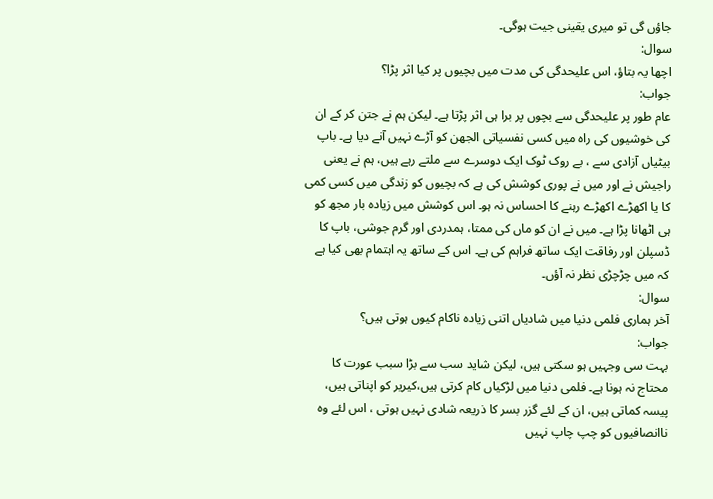جاؤں گی تو میری یقینی جیت ہوگی۔
سوال:
اچھا یہ بتاؤ، اس علیحدگی کی مدت میں بچیوں پر کیا اثر پڑا؟
جواب:
عام طور پر علیحدگی سے بچوں پر برا ہی اثر پڑتا ہے۔ لیکن ہم نے جتن کر کے ان کی خوشیوں کی راہ میں کسی نفسیاتی الجھن کو آڑے نہیں آنے دیا ہے۔ باپ بیٹیاں آزادی سے ، بے روک ٹوک ایک دوسرے سے ملتے رہے ہیں، ہم نے یعنی راجیش نے اور میں نے پوری کوشش کی ہے کہ بچیوں کو زندگی میں کسی کمی کا یا اکھڑے اکھڑے رہنے کا احساس نہ ہو۔ اس کوشش میں زیادہ بار مجھ کو ہی اٹھانا پڑا ہے۔ میں نے ان کو ماں کی ممتا، ہمدردی اور گرم جوشی، باپ کا ڈسپلن اور رفاقت ایک ساتھ فراہم کی ہے۔ اس کے ساتھ یہ اہتمام بھی کیا ہے کہ میں چڑچڑی نظر نہ آؤں۔
سوال:
آخر ہماری فلمی دنیا میں شادیاں اتنی زیادہ ناکام کیوں ہوتی ہیں؟
جواب:
بہت سی وجہیں ہو سکتی ہیں، لیکن شاید سب سے بڑا سبب عورت کا محتاج نہ ہونا ہے۔ فلمی دنیا میں لڑکیاں کام کرتی ہیں،کیریر کو اپناتی ہیں، پیسہ کماتی ہیں، ان کے لئے گزر بسر کا ذریعہ شادی نہیں ہوتی ، اس لئے وہ ناانصافیوں کو چپ چاپ نہیں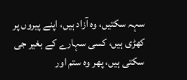سہہ سکتیں، وہ آزاد ہیں، اپنے پیروں پر کھڑی ہیں، کسی سہارے کے بغیر جی سکتی ہیں، پھر وہ ستم اور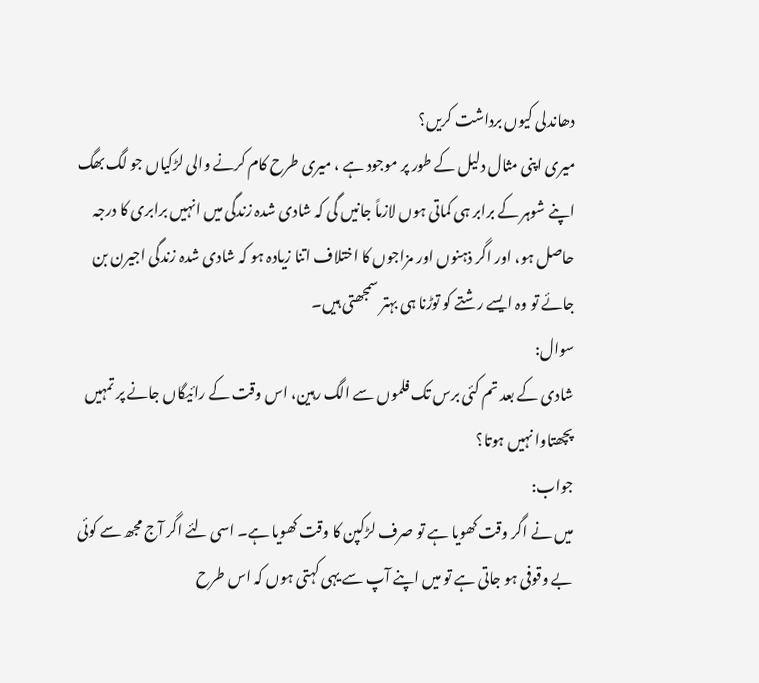دھاندلی کیوں برداشت کریں؟
میری اپنی مثال دلیل کے طور پر موجود ہے ، میری طرح کام کرنے والی لڑکیاں جو لگ بھگ اپنے شوہر کے برابر ہی کماتی ہوں لازماً جانیں گی کہ شادی شدہ زندگی میں انہیں برابری کا درجہ حاصل ہو، اور اگر ذہنوں اور مزاجوں کا اختلاف اتنا زیادہ ہو کہ شادی شدہ زندگی اجیرن بن جائے تو وہ ایسے رشتے کو توڑنا ہی بہتر سمجھتی ہیں۔
سوال:
شادی کے بعد تم کئی برس تک فلموں سے الگ رہین، اس وقت کے رائیگاں جانے پر تمہیں پچھتاوا نہیں ہوتا؟
جواب:
میں نے اگر وقت کھویا ہے تو صرف لڑکپن کا وقت کھویا ہے۔ اسی لئے اگر آج مجھ سے کوئی بے وقوفی ہو جاتی ہے تو میں اپنے آپ سے یہی کہتی ہوں کہ اس طرح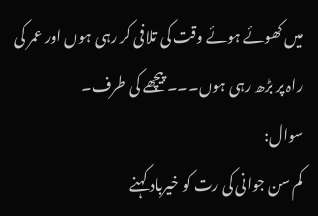میں کھوئے ہوئے وقت کی تلافی کر رہی ہوں اور عمر کی راہ پر بڑھ رہی ہوں۔۔۔ پیچھے کی طرف۔
سوال:
کم سن جوانی کی رت کو خیرباد کہنے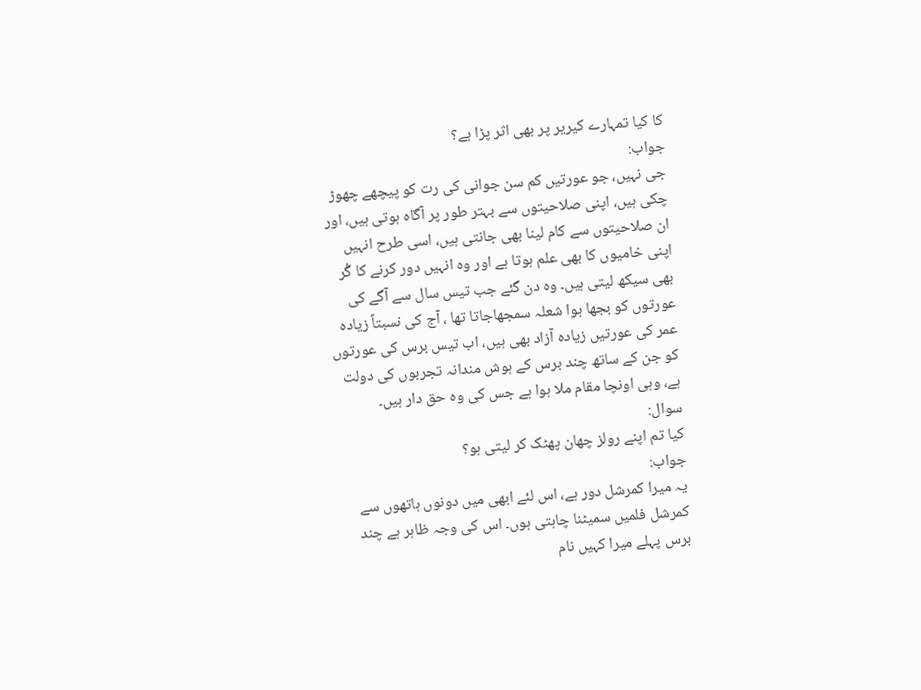کا کیا تمہارے کیریر پر بھی اثر پڑا ہے؟
جواب:
جی نہیں، جو عورتیں کم سن جوانی کی رت کو پیچھے چھوڑ چکی ہیں، اپنی صلاحیتوں سے بہتر طور پر آگاہ ہوتی ہیں، اور ان صلاحیتوں سے کام لینا بھی جانتی ہیں، اسی طرح انہیں اپنی خامیوں کا بھی علم ہوتا ہے اور وہ انہیں دور کرنے کا گُر بھی سیکھ لیتی ہیں۔ وہ دن گئے جب تیس سال سے آگے کی عورتوں کو بجھا ہوا شعلہ سمجھاجاتا تھا ، آج کی نسبتاً زیادہ عمر کی عورتیں زیادہ آزاد بھی ہیں، اب تیس برس کی عورتوں کو جن کے ساتھ چند برس کے ہوش مندانہ تجربوں کی دولت ہے، وہی اونچا مقام ملا ہوا ہے جس کی وہ حق دار ہیں۔
سوال:
کیا تم اپنے رولز چھان پھٹک کر لیتی ہو؟
جواب:
یہ میرا کمرشل دور ہے، اس لئے ابھی میں دونوں ہاتھوں سے کمرشل فلمیں سمیٹنا چاہتی ہوں۔ اس کی وجہ ظاہر ہے چند برس پہلے میرا کہیں نام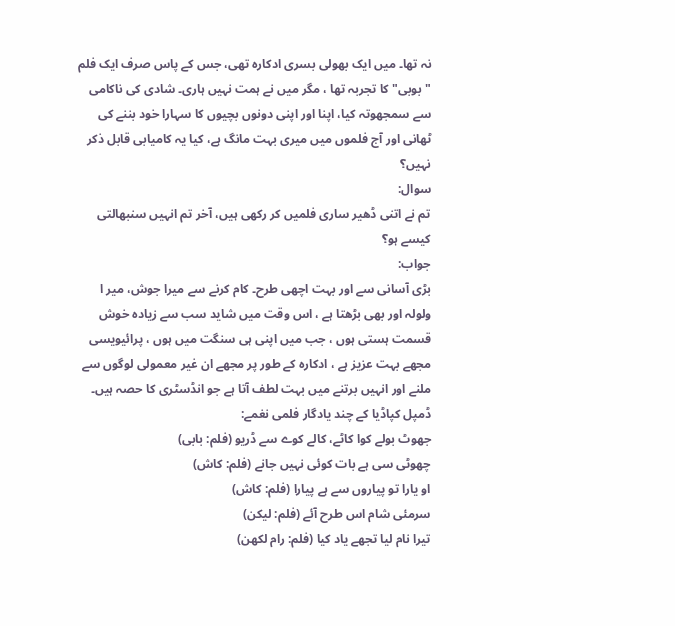نہ تھا۔ میں ایک بھولی بسری ادکارہ تھی، جس کے پاس صرف ایک فلم "بوبی" کا تجربہ تھا ، مگر میں نے ہمت نہیں ہاری۔ شادی کی ناکامی سے سمجھوتہ کیا، اپنا اور اپنی دونوں بچیوں کا سہارا خود بننے کی ٹھانی اور آج فلموں میں میری بہت مانگ ہے، کیا یہ کامیابی قابل ذکر نہیں؟
سوال:
تم نے اتنی ڈھیر ساری فلمیں کر رکھی ہیں، آخر تم انہیں سنبھالتی کیسے ہو؟
جواب:
بڑی آسانی سے اور بہت اچھی طرح۔ کام کرنے سے میرا جوش، میر ا ولولہ اور بھی بڑھتا ہے ، اس وقت میں شاید سب سے زیادہ خوش قسمت ہستی ہوں ، جب میں اپنی ہی سنگت میں ہوں ، پرائیویسی مجھے بہت عزیز ہے ، ادکارہ کے طور پر مجھے ان غیر معمولی لوگوں سے ملنے اور انہیں برتنے میں بہت لطف آتا ہے جو انڈسٹری کا حصہ ہیں۔
ڈمپل کپاڈیا کے چند یادگار فلمی نغمے:
جھوٹ بولے کوا کاٹے، کالے کوے سے ڈریو (فلم: بابی)
چھوٹی سی ہے بات کوئی نہیں جانے (فلم: کاش)
او یارا تو پیاروں سے ہے پیارا (فلم: کاش)
سرمئی شام اس طرح آئے (فلم: لیکن)
تیرا نام لیا تجھے یاد کیا (فلم: رام لکھن)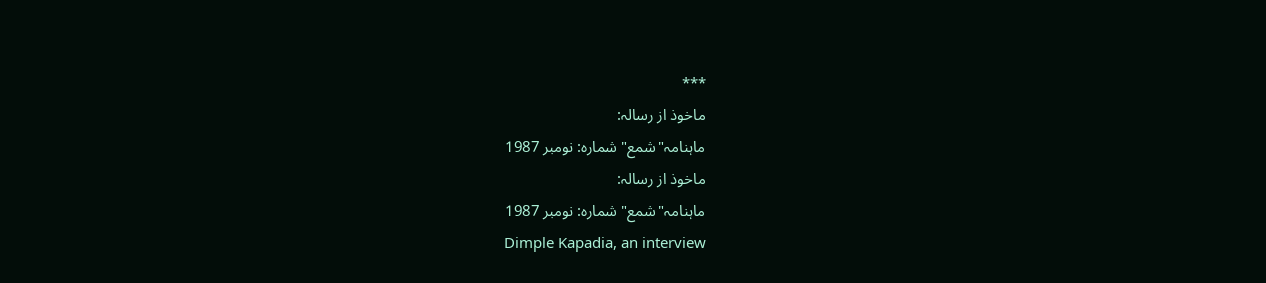***
ماخوذ از رسالہ:
ماہنامہ"شمع" شمارہ: نومبر 1987
ماخوذ از رسالہ:
ماہنامہ"شمع" شمارہ: نومبر 1987
Dimple Kapadia, an interview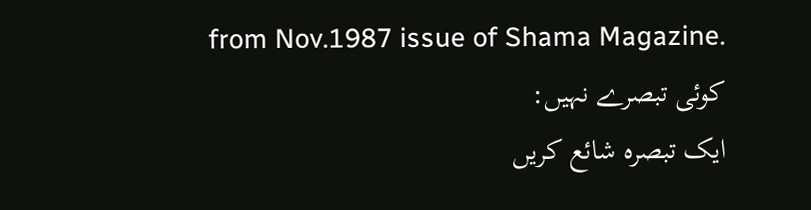from Nov.1987 issue of Shama Magazine.
کوئی تبصرے نہیں:
ایک تبصرہ شائع کریں